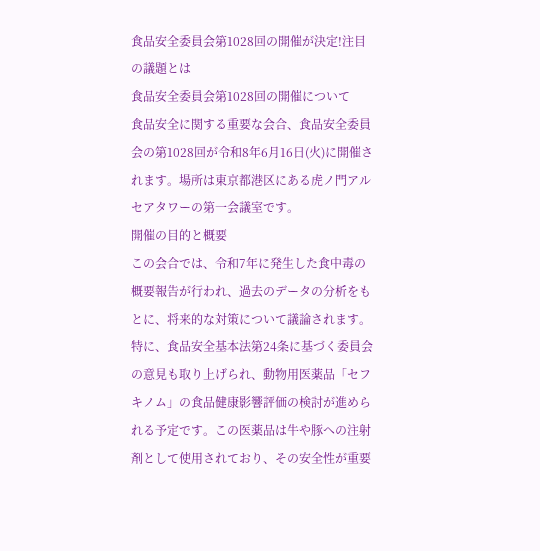食品安全委員会第1028回の開催が決定!注目の議題とは
食品安全委員会第1028回の開催について
食品安全に関する重要な会合、食品安全委員会の第1028回が令和8年6月16日(火)に開催されます。場所は東京都港区にある虎ノ門アルセアタワーの第一会議室です。
開催の目的と概要
この会合では、令和7年に発生した食中毒の概要報告が行われ、過去のデータの分析をもとに、将来的な対策について議論されます。特に、食品安全基本法第24条に基づく委員会の意見も取り上げられ、動物用医薬品「セフキノム」の食品健康影響評価の検討が進められる予定です。この医薬品は牛や豚への注射剤として使用されており、その安全性が重要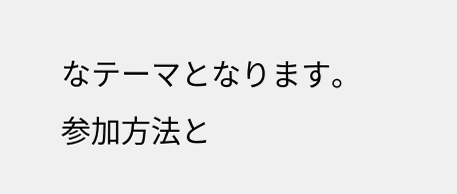なテーマとなります。
参加方法と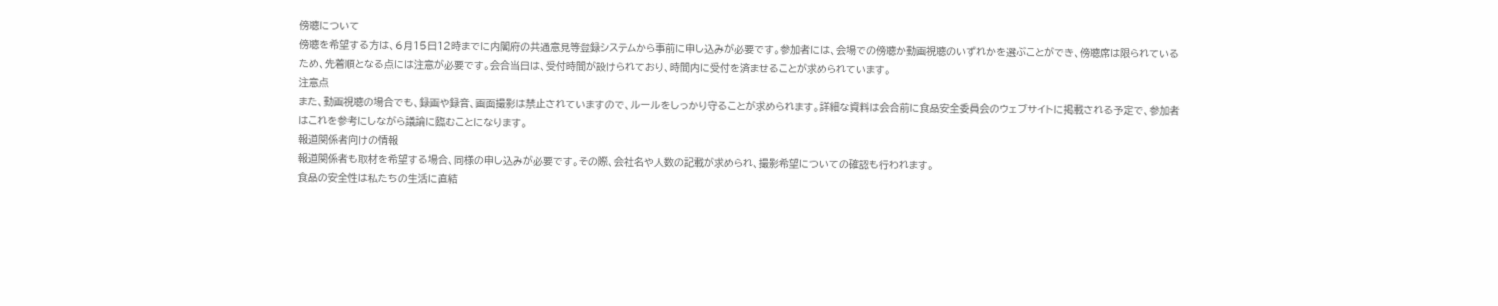傍聴について
傍聴を希望する方は、6月15日12時までに内閣府の共通意見等登録システムから事前に申し込みが必要です。参加者には、会場での傍聴か動画視聴のいずれかを選ぶことができ、傍聴席は限られているため、先着順となる点には注意が必要です。会合当日は、受付時間が設けられており、時間内に受付を済ませることが求められています。
注意点
また、動画視聴の場合でも、録画や録音、画面撮影は禁止されていますので、ルールをしっかり守ることが求められます。詳細な資料は会合前に食品安全委員会のウェブサイトに掲載される予定で、参加者はこれを参考にしながら議論に臨むことになります。
報道関係者向けの情報
報道関係者も取材を希望する場合、同様の申し込みが必要です。その際、会社名や人数の記載が求められ、撮影希望についての確認も行われます。
食品の安全性は私たちの生活に直結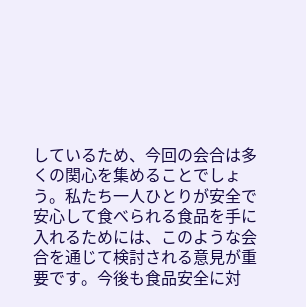しているため、今回の会合は多くの関心を集めることでしょう。私たち一人ひとりが安全で安心して食べられる食品を手に入れるためには、このような会合を通じて検討される意見が重要です。今後も食品安全に対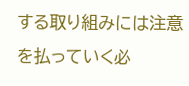する取り組みには注意を払っていく必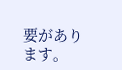要があります。